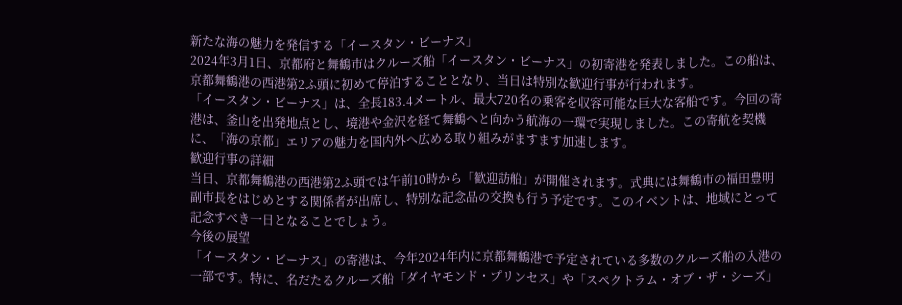新たな海の魅力を発信する「イースタン・ビーナス」
2024年3月1日、京都府と舞鶴市はクルーズ船「イースタン・ビーナス」の初寄港を発表しました。この船は、京都舞鶴港の西港第2ふ頭に初めて停泊することとなり、当日は特別な歓迎行事が行われます。
「イースタン・ビーナス」は、全長183.4メートル、最大720名の乗客を収容可能な巨大な客船です。今回の寄港は、釜山を出発地点とし、境港や金沢を経て舞鶴へと向かう航海の一環で実現しました。この寄航を契機に、「海の京都」エリアの魅力を国内外へ広める取り組みがますます加速します。
歓迎行事の詳細
当日、京都舞鶴港の西港第2ふ頭では午前10時から「歓迎訪船」が開催されます。式典には舞鶴市の福田豊明副市長をはじめとする関係者が出席し、特別な記念品の交換も行う予定です。このイベントは、地域にとって記念すべき一日となることでしょう。
今後の展望
「イースタン・ビーナス」の寄港は、今年2024年内に京都舞鶴港で予定されている多数のクルーズ船の入港の一部です。特に、名だたるクルーズ船「ダイヤモンド・プリンセス」や「スペクトラム・オブ・ザ・シーズ」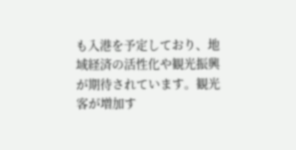も入港を予定しており、地域経済の活性化や観光振興が期待されています。観光客が増加す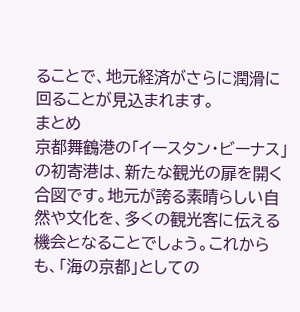ることで、地元経済がさらに潤滑に回ることが見込まれます。
まとめ
京都舞鶴港の「イースタン・ビーナス」の初寄港は、新たな観光の扉を開く合図です。地元が誇る素晴らしい自然や文化を、多くの観光客に伝える機会となることでしょう。これからも、「海の京都」としての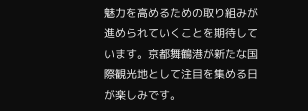魅力を高めるための取り組みが進められていくことを期待しています。京都舞鶴港が新たな国際観光地として注目を集める日が楽しみです。